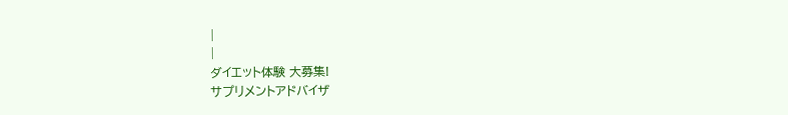|
|
ダイエット体験 大募集!
サプリメントアドバイザ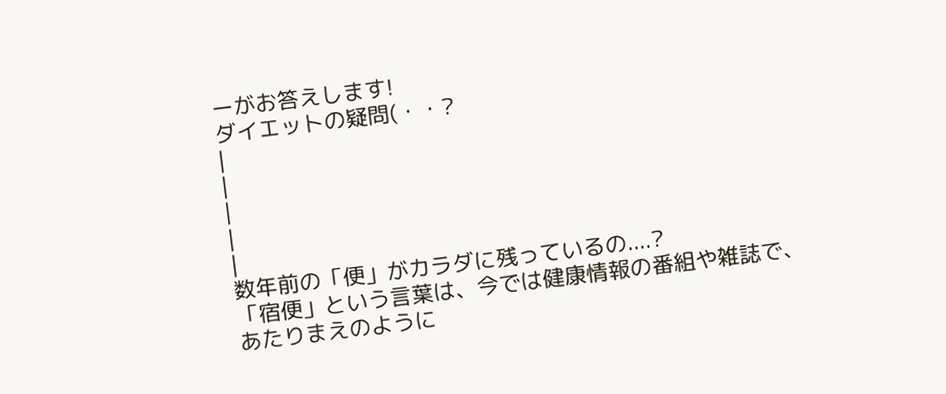ーがお答えします!
ダイエットの疑問(・・?
|
|
|
|
|
数年前の「便」がカラダに残っているの....?
「宿便」という言葉は、今では健康情報の番組や雑誌で、
あたりまえのように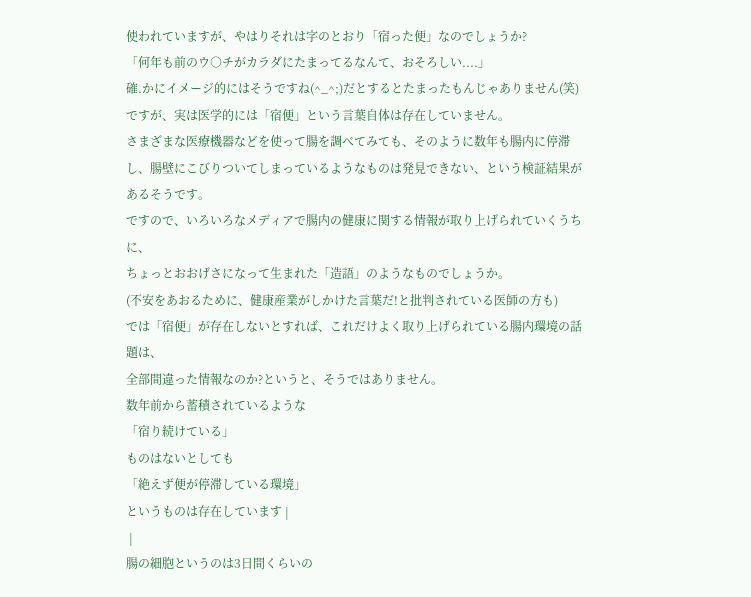使われていますが、やはりそれは字のとおり「宿った便」なのでしょうか?
「何年も前のウ○チがカラダにたまってるなんて、おそろしい....」
確.かにイメージ的にはそうですね(^_^;)だとするとたまったもんじゃありません(笑)
ですが、実は医学的には「宿便」という言葉自体は存在していません。
さまざまな医療機器などを使って腸を調べてみても、そのように数年も腸内に停滞し、腸壁にこびりついてしまっているようなものは発見できない、という検証結果があるそうです。
ですので、いろいろなメディアで腸内の健康に関する情報が取り上げられていくうちに、
ちょっとおおげさになって生まれた「造語」のようなものでしょうか。
(不安をあおるために、健康産業がしかけた言葉だ!と批判されている医師の方も)
では「宿便」が存在しないとすれば、これだけよく取り上げられている腸内環境の話題は、
全部間違った情報なのか?というと、そうではありません。
数年前から蓄積されているような
「宿り続けている」
ものはないとしても
「絶えず便が停滞している環境」
というものは存在しています |
 |
腸の細胞というのは3日間くらいの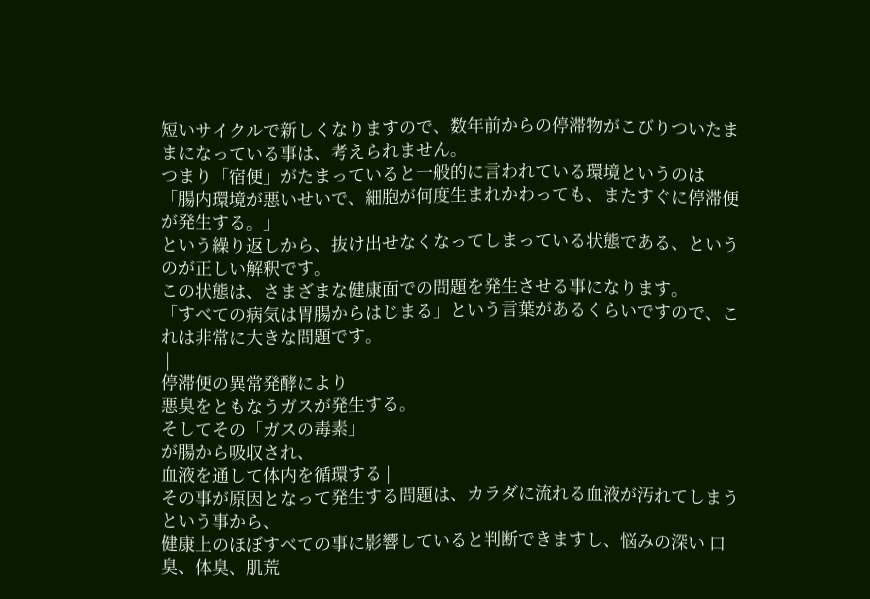短いサイクルで新しくなりますので、数年前からの停滞物がこびりついたままになっている事は、考えられません。
つまり「宿便」がたまっていると一般的に言われている環境というのは
「腸内環境が悪いせいで、細胞が何度生まれかわっても、またすぐに停滞便が発生する。」
という繰り返しから、抜け出せなくなってしまっている状態である、というのが正しい解釈です。
この状態は、さまざまな健康面での問題を発生させる事になります。
「すべての病気は胃腸からはじまる」という言葉があるくらいですので、これは非常に大きな問題です。
 |
停滞便の異常発酵により
悪臭をともなうガスが発生する。
そしてその「ガスの毒素」
が腸から吸収され、
血液を通して体内を循環する |
その事が原因となって発生する問題は、カラダに流れる血液が汚れてしまうという事から、
健康上のほぼすべての事に影響していると判断できますし、悩みの深い 口臭、体臭、肌荒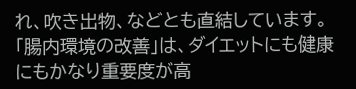れ、吹き出物、などとも直結しています。
「腸内環境の改善」は、ダイエットにも健康にもかなり重要度が高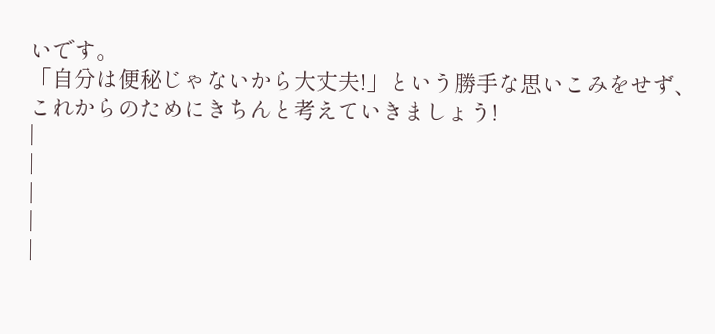いです。
「自分は便秘じゃないから大丈夫!」という勝手な思いこみをせず、
これからのためにきちんと考えていきましょう!
|
|
|
|
|